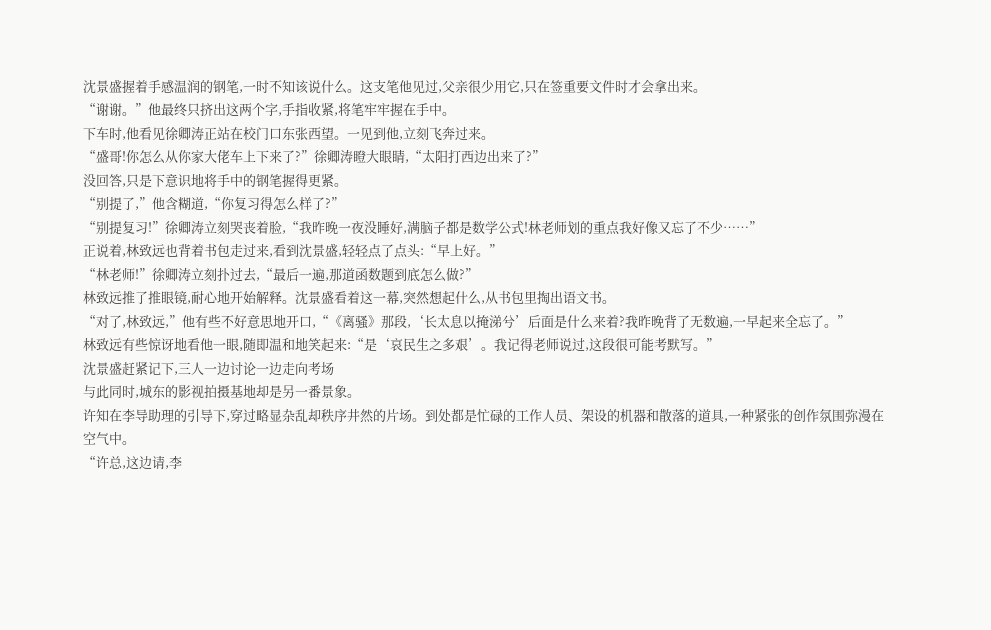沈景盛握着手感温润的钢笔,一时不知该说什么。这支笔他见过,父亲很少用它,只在签重要文件时才会拿出来。
“谢谢。”他最终只挤出这两个字,手指收紧,将笔牢牢握在手中。
下车时,他看见徐卿涛正站在校门口东张西望。一见到他,立刻飞奔过来。
“盛哥!你怎么从你家大佬车上下来了?”徐卿涛瞪大眼睛,“太阳打西边出来了?”
没回答,只是下意识地将手中的钢笔握得更紧。
“别提了,”他含糊道,“你复习得怎么样了?”
“别提复习!”徐卿涛立刻哭丧着脸,“我昨晚一夜没睡好,满脑子都是数学公式!林老师划的重点我好像又忘了不少……”
正说着,林致远也背着书包走过来,看到沈景盛,轻轻点了点头:“早上好。”
“林老师!”徐卿涛立刻扑过去,“最后一遍,那道函数题到底怎么做?”
林致远推了推眼镜,耐心地开始解释。沈景盛看着这一幕,突然想起什么,从书包里掏出语文书。
“对了,林致远,”他有些不好意思地开口,“《离骚》那段,‘长太息以掩涕兮’后面是什么来着?我昨晚背了无数遍,一早起来全忘了。”
林致远有些惊讶地看他一眼,随即温和地笑起来:“是‘哀民生之多艰’。我记得老师说过,这段很可能考默写。”
沈景盛赶紧记下,三人一边讨论一边走向考场
与此同时,城东的影视拍摄基地却是另一番景象。
许知在李导助理的引导下,穿过略显杂乱却秩序井然的片场。到处都是忙碌的工作人员、架设的机器和散落的道具,一种紧张的创作氛围弥漫在空气中。
“许总,这边请,李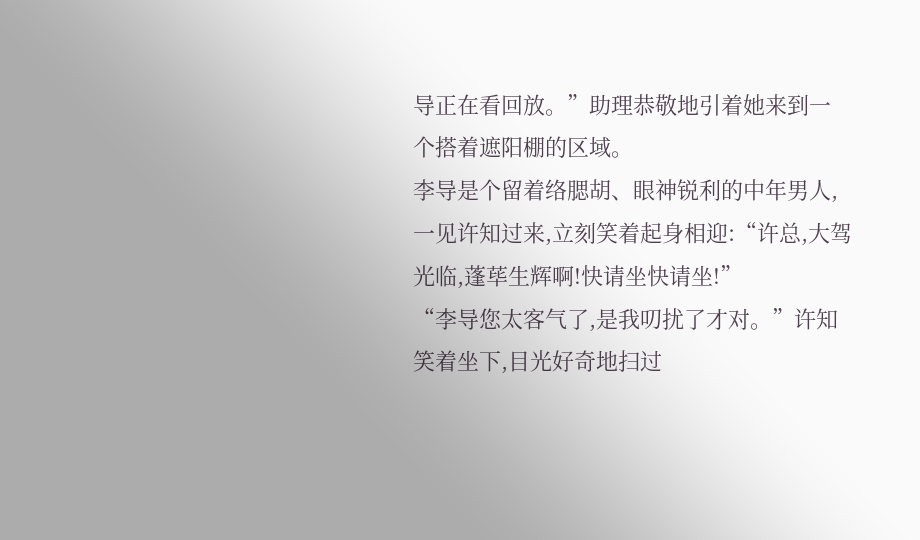导正在看回放。”助理恭敬地引着她来到一个搭着遮阳棚的区域。
李导是个留着络腮胡、眼神锐利的中年男人,一见许知过来,立刻笑着起身相迎:“许总,大驾光临,蓬荜生辉啊!快请坐快请坐!”
“李导您太客气了,是我叨扰了才对。”许知笑着坐下,目光好奇地扫过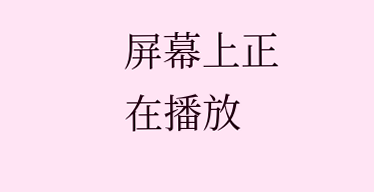屏幕上正在播放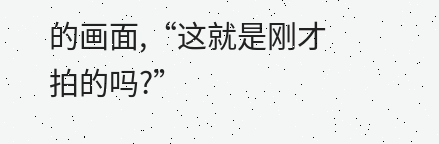的画面,“这就是刚才拍的吗?”